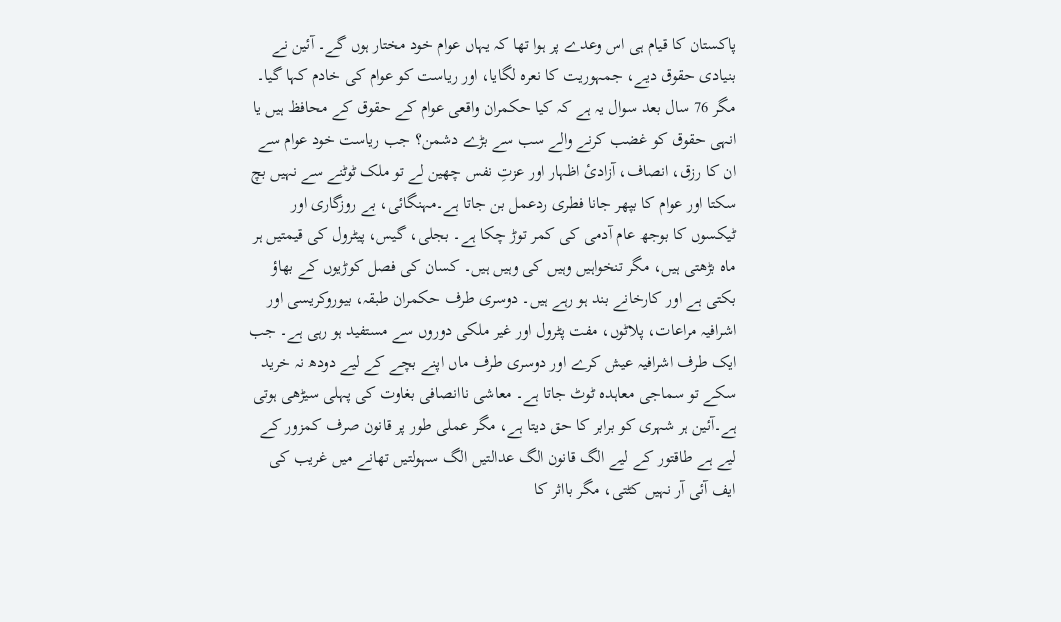پاکستان کا قیام ہی اس وعدے پر ہوا تھا کہ یہاں عوام خود مختار ہوں گے۔ آئین نے بنیادی حقوق دیے، جمہوریت کا نعرہ لگایا، اور ریاست کو عوام کی خادم کہا گیا۔ مگر 76 سال بعد سوال یہ ہے کہ کیا حکمران واقعی عوام کے حقوق کے محافظ ہیں یا انہی حقوق کو غضب کرنے والے سب سے بڑے دشمن؟ جب ریاست خود عوام سے ان کا رزق، انصاف، آزادیٔ اظہار اور عزتِ نفس چھین لے تو ملک ٹوٹنے سے نہیں بچ سکتا اور عوام کا بپھر جانا فطری ردعمل بن جاتا ہے۔مہنگائی، بے روزگاری اور ٹیکسوں کا بوجھ عام آدمی کی کمر توڑ چکا ہے۔ بجلی، گیس، پیٹرول کی قیمتیں ہر ماہ بڑھتی ہیں، مگر تنخواہیں وہیں کی وہیں ہیں۔ کسان کی فصل کوڑیوں کے بھاؤ بکتی ہے اور کارخانے بند ہو رہے ہیں۔ دوسری طرف حکمران طبقہ، بیوروکریسی اور اشرافیہ مراعات، پلاٹوں، مفت پٹرول اور غیر ملکی دوروں سے مستفید ہو رہی ہے۔ جب ایک طرف اشرافیہ عیش کرے اور دوسری طرف ماں اپنے بچے کے لیے دودھ نہ خرید سکے تو سماجی معاہدہ ٹوٹ جاتا ہے۔ معاشی ناانصافی بغاوت کی پہلی سیڑھی ہوتی ہے۔آئین ہر شہری کو برابر کا حق دیتا ہے، مگر عملی طور پر قانون صرف کمزور کے لیے ہے طاقتور کے لیے الگ قانون الگ عدالتیں الگ سہولتیں تھانے میں غریب کی ایف آئی آر نہیں کٹتی، مگر بااثر کا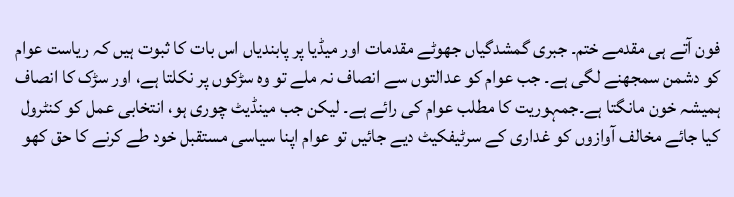فون آتے ہی مقدمے ختم۔ جبری گمشدگیاں جھوٹے مقدمات اور میڈیا پر پابندیاں اس بات کا ثبوت ہیں کہ ریاست عوام کو دشمن سمجھنے لگی ہے۔ جب عوام کو عدالتوں سے انصاف نہ ملے تو وہ سڑکوں پر نکلتا ہے، اور سڑک کا انصاف ہمیشہ خون مانگتا ہے۔جمہوریت کا مطلب عوام کی رائے ہے۔ لیکن جب مینڈیٹ چوری ہو، انتخابی عمل کو کنٹرول کیا جائے مخالف آوازوں کو غداری کے سرٹیفکیٹ دیے جائیں تو عوام اپنا سیاسی مستقبل خود طے کرنے کا حق کھو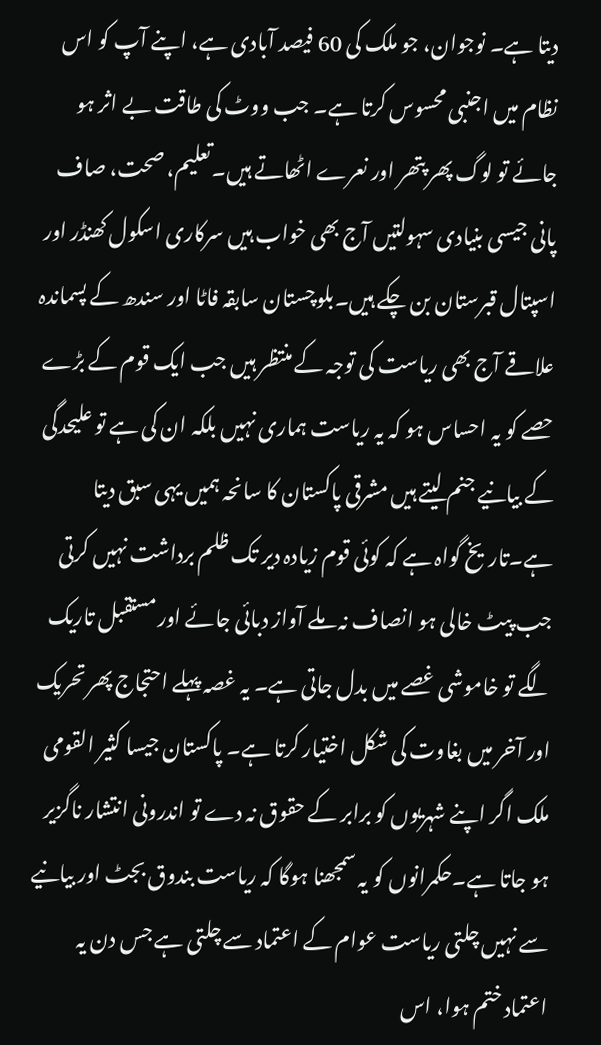دیتا ہے۔ نوجوان، جو ملک کی 60 فیصد آبادی ہے، اپنے آپ کو اس نظام میں اجنبی محسوس کرتا ہے۔ جب ووٹ کی طاقت بے اثر ہو جائے تو لوگ پھر پتھر اور نعرے اٹھاتے ہیں۔تعلیم، صحت، صاف پانی جیسی بنیادی سہولتیں آج بھی خواب ہیں سرکاری اسکول کھنڈر اور اسپتال قبرستان بن چکے ہیں۔بلوچستان سابقہ فاٹا اور سندھ کے پسماندہ علاقے آج بھی ریاست کی توجہ کے منتظر ہیں جب ایک قوم کے بڑے حصے کو یہ احساس ہو کہ یہ ریاست ہماری نہیں بلکہ ان کی ہے تو علیحدگی کے بیانیے جنم لیتے ہیں مشرقی پاکستان کا سانحہ ہمیں یہی سبق دیتا ہے۔تاریخ گواہ ہے کہ کوئی قوم زیادہ دیر تک ظلم برداشت نہیں کرتی جب پیٹ خالی ہو انصاف نہ ملے آواز دبائی جائے اور مستقبل تاریک لگے تو خاموشی غصے میں بدل جاتی ہے۔ یہ غصہ پہلے احتجاج پھر تحریک اور آخر میں بغاوت کی شکل اختیار کرتا ہے۔ پاکستان جیسا کثیر القومی ملک اگر اپنے شہریوں کو برابر کے حقوق نہ دے تو اندرونی انتشار ناگزیر ہو جاتا ہے۔حکمرانوں کو یہ سمجھنا ہوگا کہ ریاست بندوق بجٹ اور بیانیے سے نہیں چلتی ریاست عوام کے اعتماد سے چلتی ہے جس دن یہ اعتماد ختم ہوا، اس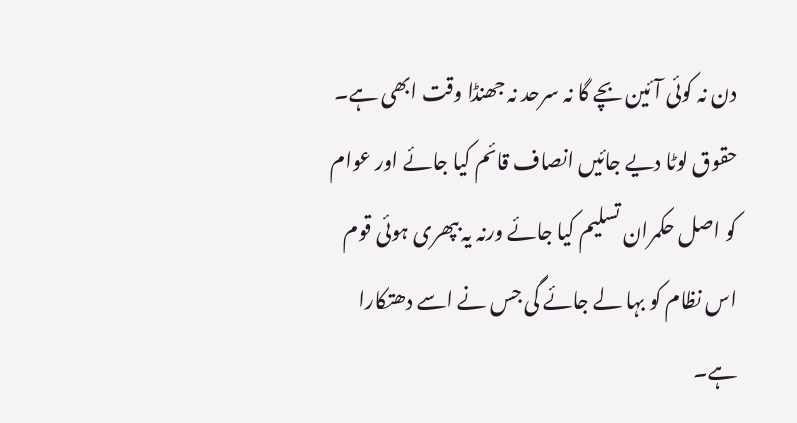دن نہ کوئی آئین بچے گا نہ سرحد نہ جھنڈا وقت ابھی ہے۔ حقوق لوٹا دیے جائیں انصاف قائم کیا جائے اور عوام کو اصل حکمران تسلیم کیا جائے ورنہ یہ بپھری ہوئی قوم اس نظام کو بہا لے جائے گی جس نے اسے دھتکارا ہے۔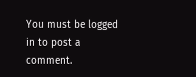You must be logged in to post a comment.